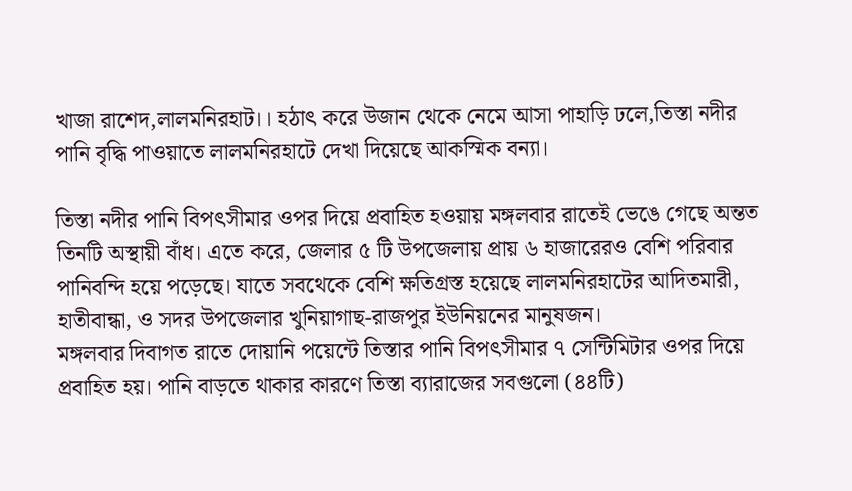খাজা রাশেদ,লালমনিরহাট।। হঠাৎ করে উজান থেকে নেমে আসা পাহাড়ি ঢলে,তিস্তা নদীর পানি বৃদ্ধি পাওয়াতে লালমনিরহাটে দেখা দিয়েছে আকস্মিক বন্যা।

তিস্তা নদীর পানি বিপৎসীমার ওপর দিয়ে প্রবাহিত হওয়ায় মঙ্গলবার রাতেই ভেঙে গেছে অন্তত তিনটি অস্থায়ী বাঁধ। এতে করে, জেলার ৫ টি উপজেলায় প্রায় ৬ হাজারেরও বেশি পরিবার পানিবন্দি হয়ে পড়েছে। যাতে সবথেকে বেশি ক্ষতিগ্রস্ত হয়েছে লালমনিরহাটের আদিতমারী, হাতীবান্ধা, ও সদর উপজেলার খুনিয়াগাছ-রাজপুর ইউনিয়নের মানুষজন।
মঙ্গলবার দিবাগত রাতে দোয়ানি পয়েন্টে তিস্তার পানি বিপৎসীমার ৭ সেন্টিমিটার ওপর দিয়ে প্রবাহিত হয়। পানি বাড়তে থাকার কারণে তিস্তা ব্যারাজের সবগুলো (৪৪টি)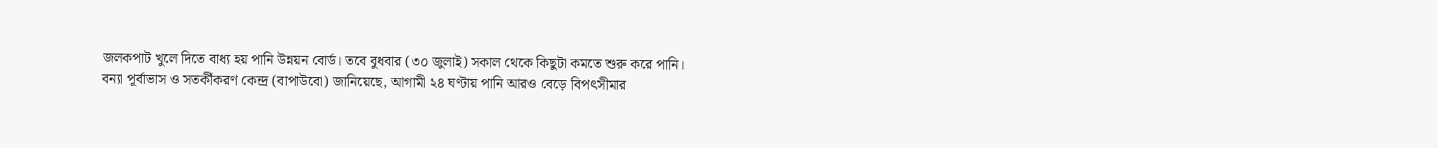জলকপাট খুলে দিতে বাধ্য হয় পানি উন্নয়ন বোর্ড। তবে বুধবার (৩০ জুলাই) সকাল থেকে কিছুটা কমতে শুরু করে পানি।
বন্যা পূর্বাভাস ও সতর্কীকরণ কেন্দ্র (বাপাউবো) জানিয়েছে, আগামী ২৪ ঘণ্টায় পানি আরও বেড়ে বিপৎসীমার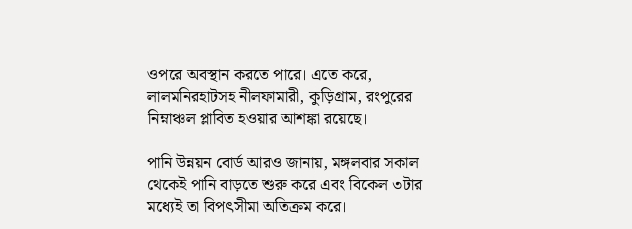ওপরে অবস্থান করতে পারে। এতে করে, লালমনিরহাটসহ নীলফামারী, কুড়িগ্রাম, রংপুরের নিম্নাঞ্চল প্লাবিত হওয়ার আশঙ্কা রয়েছে।

পানি উন্নয়ন বোর্ড আরও জানায়, মঙ্গলবার সকাল থেকেই পানি বাড়তে শুরু করে এবং বিকেল ৩টার মধ্যেই তা বিপৎসীমা অতিক্রম করে।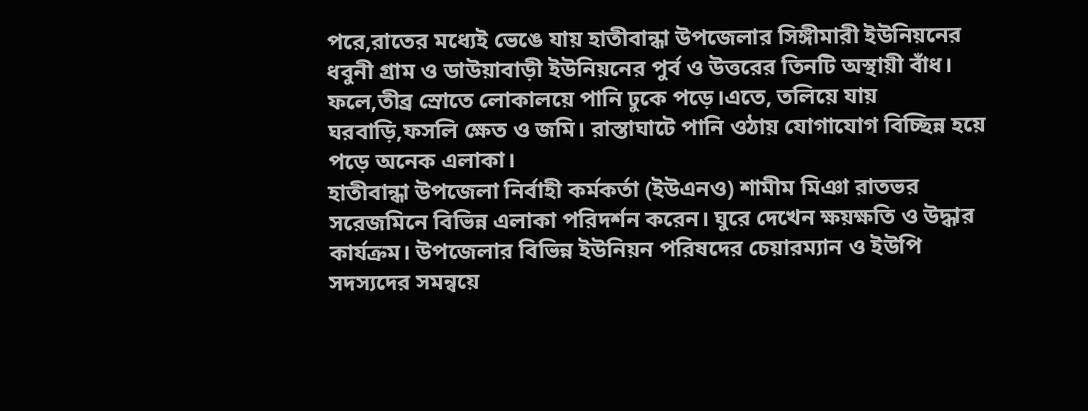পরে,রাতের মধ্যেই ভেঙে যায় হাতীবান্ধা উপজেলার সিঙ্গীমারী ইউনিয়নের ধবুনী গ্রাম ও ডাউয়াবাড়ী ইউনিয়নের পুর্ব ও উত্তরের তিনটি অস্থায়ী বাঁধ। ফলে,তীব্র স্রোতে লোকালয়ে পানি ঢুকে পড়ে।এতে, তলিয়ে যায় ঘরবাড়ি,ফসলি ক্ষেত ও জমি। রাস্তাঘাটে পানি ওঠায় যোগাযোগ বিচ্ছিন্ন হয়ে পড়ে অনেক এলাকা।
হাতীবান্ধা উপজেলা নির্বাহী কর্মকর্তা (ইউএনও) শামীম মিঞা রাতভর সরেজমিনে বিভিন্ন এলাকা পরিদর্শন করেন। ঘুরে দেখেন ক্ষয়ক্ষতি ও উদ্ধার কার্যক্রম। উপজেলার বিভিন্ন ইউনিয়ন পরিষদের চেয়ারম্যান ও ইউপি সদস্যদের সমন্বয়ে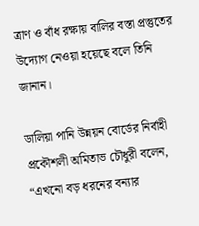ত্রাণ ও বাঁধ রক্ষায় বালির বস্তা প্রস্তুতের উদ্যোগ নেওয়া হয়েছে বলে তিনি জানান।

ডালিয়া পানি উন্নয়ন বোর্ডের নির্বাহী প্রকৌশলী অমিতাভ চৌধুরী বলেন, “এখনো বড় ধরনের বন্যার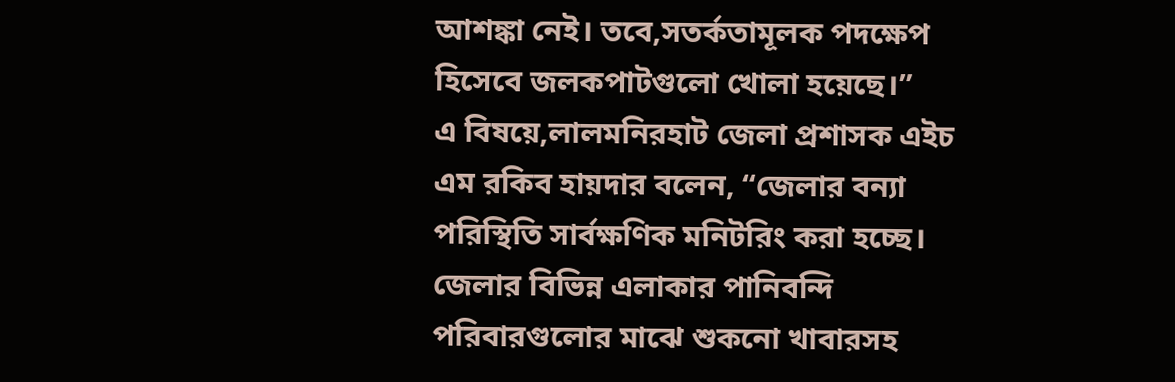আশঙ্কা নেই। তবে,সতর্কতামূলক পদক্ষেপ হিসেবে জলকপাটগুলো খোলা হয়েছে।”
এ বিষয়ে,লালমনিরহাট জেলা প্রশাসক এইচ এম রকিব হায়দার বলেন, “জেলার বন্যা পরিস্থিতি সার্বক্ষণিক মনিটরিং করা হচ্ছে। জেলার বিভিন্ন এলাকার পানিবন্দি পরিবারগুলোর মাঝে শুকনো খাবারসহ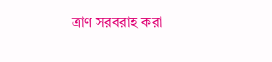ত্রাণ সরবরাহ করা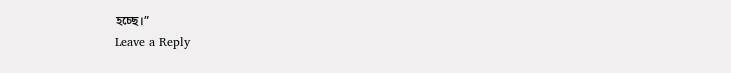হচ্ছে।”
Leave a Reply